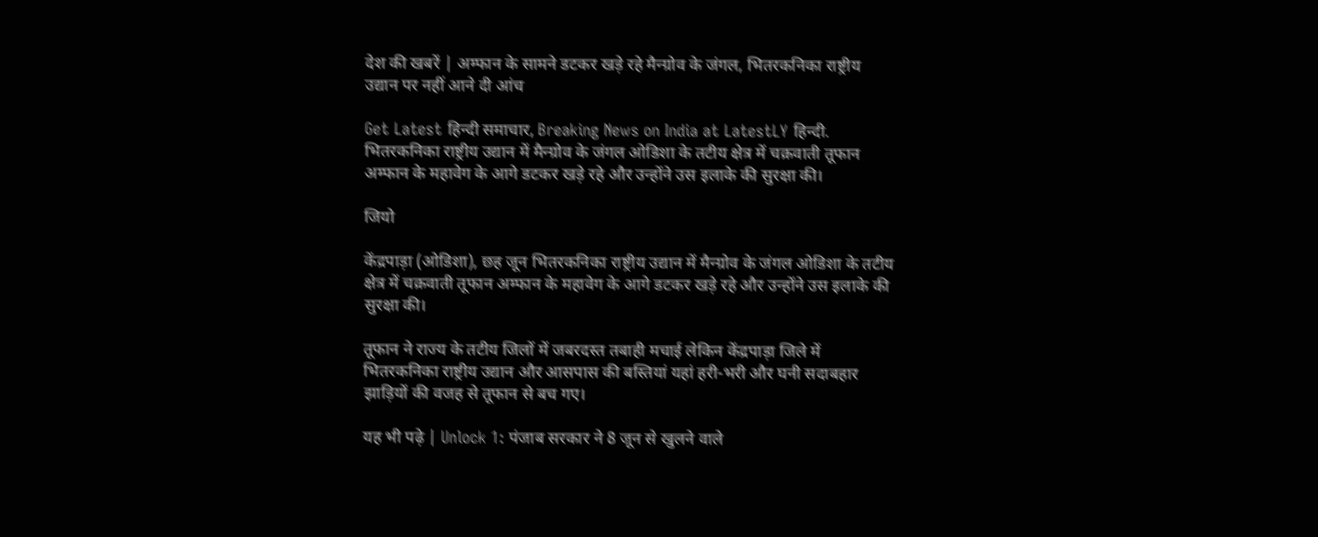देश की खबरें | अम्फान के सामने डटकर खड़े रहे मैन्ग्रोव के जंगल, भितरकनिका राष्ट्रीय उद्यान पर नहीं आने दी आंच

Get Latest हिन्दी समाचार, Breaking News on India at LatestLY हिन्दी. भितरकनिका राष्ट्रीय उद्यान में मैन्ग्रोव के जंगल ओडिशा के तटीय क्षेत्र में चक्रवाती तूफान अम्फान के महावेग के आगे डटकर खड़े रहे और उन्होंने उस इलाके की सुरक्षा की।

जियो

केंद्रपाड़ा (ओडिशा), छह जून भितरकनिका राष्ट्रीय उद्यान में मैन्ग्रोव के जंगल ओडिशा के तटीय क्षेत्र में चक्रवाती तूफान अम्फान के महावेग के आगे डटकर खड़े रहे और उन्होंने उस इलाके की सुरक्षा की।

तूफान ने राज्य के तटीय जिलों में जबरदस्त तबाही मचाई लेकिन केंद्रपाड़ा जिले में भितरकनिका राष्ट्रीय उद्यान और आसपास की बस्तियां यहां हरी-भरी और घनी सदाबहार झाड़ियों की वजह से तूफान से बच गए।

यह भी पढ़े | Unlock 1: पंजाब सरकार ने 8 जून से खुलने वाले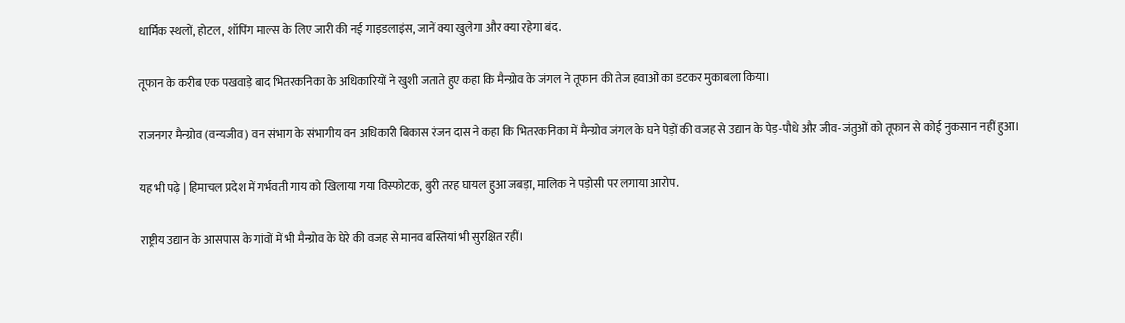धार्मिक स्थलों, होटल, शॉपिंग माल्स के लिए जारी की नई गाइडलाइंस, जानें क्या खुलेगा और क्या रहेगा बंद.

तूफान के करीब एक पखवाड़े बाद भितरकनिका के अधिकारियों ने खुशी जताते हुए कहा कि मैन्ग्रोव के जंगल ने तूफान की तेज हवाओं का डटकर मुकाबला किया।

राजनगर मैन्ग्रोव (वन्यजीव) वन संभाग के संभागीय वन अधिकारी बिकास रंजन दास ने कहा कि भितरकनिका में मैन्ग्रोव जंगल के घने पेड़ों की वजह से उद्यान के पेड़-पौधे और जीव-जंतुओं को तूफान से कोई नुकसान नहीं हुआ।

यह भी पढ़े | हिमाचल प्रदेश में गर्भवती गाय को खिलाया गया विस्फोटक, बुरी तरह घायल हुआ जबड़ा, मालिक ने पड़ोसी पर लगाया आरोप.

राष्ट्रीय उद्यान के आसपास के गांवों में भी मैन्ग्रोव के घेरे की वजह से मानव बस्तियां भी सुरक्षित रहीं।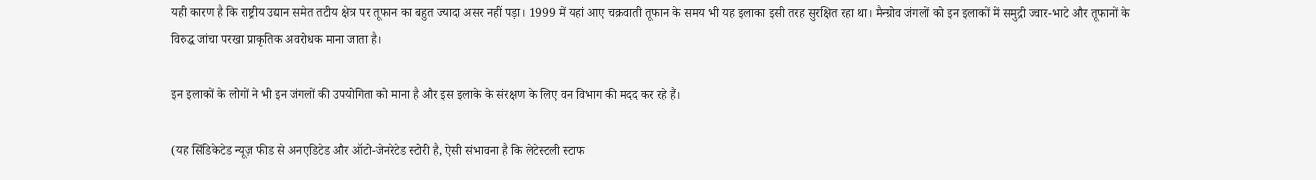यही कारण है कि राष्ट्रीय उद्यान समेत तटीय क्षेत्र पर तूफान का बहुत ज्यादा असर नहीं पड़ा। 1999 में यहां आए चक्रवाती तूफान के समय भी यह इलाका इसी तरह सुरक्षित रहा था। मैन्ग्रोव जंगलों को इन इलाकों में समुद्री ज्वार-भाटे और तूफानों के विरुद्ध जांचा परखा प्राकृतिक अवरोधक माना जाता है।

इन इलाकों के लोगों ने भी इन जंगलों की उपयोगिता को माना है और इस इलाके के संरक्षण के लिए वन विभाग की मदद कर रहे हैं।

(यह सिंडिकेटेड न्यूज़ फीड से अनएडिटेड और ऑटो-जेनरेटेड स्टोरी है, ऐसी संभावना है कि लेटेस्टली स्टाफ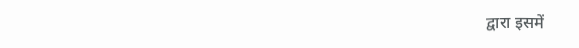द्वारा इसमें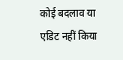कोई बदलाव या एडिट नहीं किया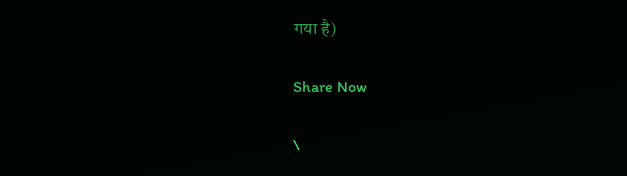गया है)

Share Now

\